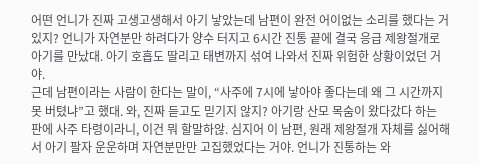어떤 언니가 진짜 고생고생해서 아기 낳았는데 남편이 완전 어이없는 소리를 했다는 거 있지? 언니가 자연분만 하려다가 양수 터지고 6시간 진통 끝에 결국 응급 제왕절개로 아기를 만났대. 아기 호흡도 딸리고 태변까지 섞여 나와서 진짜 위험한 상황이었던 거야.
근데 남편이라는 사람이 한다는 말이, “사주에 7시에 낳아야 좋다는데 왜 그 시간까지 못 버텼냐”고 했대. 와, 진짜 듣고도 믿기지 않지? 아기랑 산모 목숨이 왔다갔다 하는 판에 사주 타령이라니, 이건 뭐 할말하않. 심지어 이 남편, 원래 제왕절개 자체를 싫어해서 아기 팔자 운운하며 자연분만만 고집했었다는 거야. 언니가 진통하는 와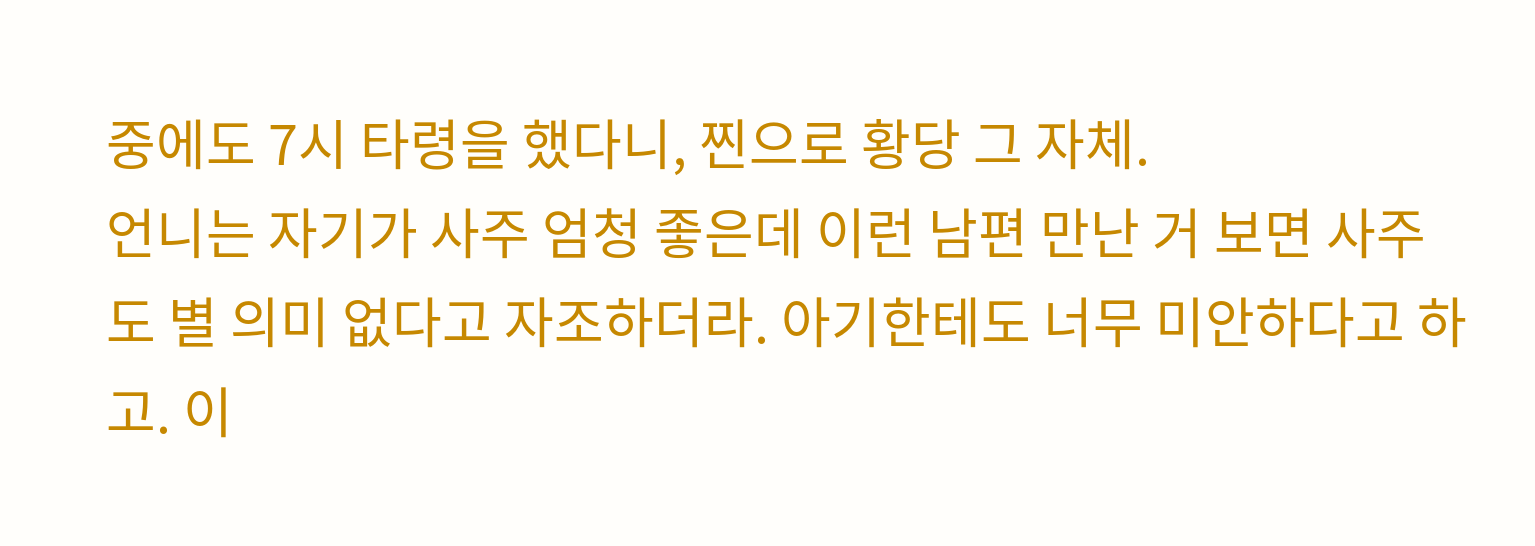중에도 7시 타령을 했다니, 찐으로 황당 그 자체.
언니는 자기가 사주 엄청 좋은데 이런 남편 만난 거 보면 사주도 별 의미 없다고 자조하더라. 아기한테도 너무 미안하다고 하고. 이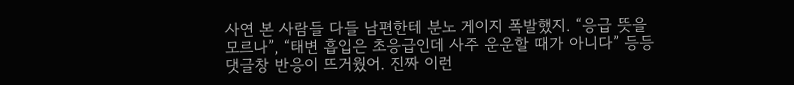사연 본 사람들 다들 남편한테 분노 게이지 폭발했지. “응급 뜻을 모르나”, “태변 흡입은 초응급인데 사주 운운할 때가 아니다” 등등 댓글창 반응이 뜨거웠어. 진짜 이런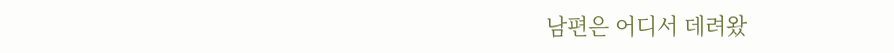남편은 어디서 데려왔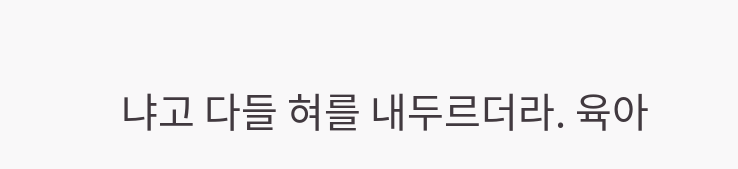냐고 다들 혀를 내두르더라. 육아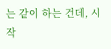는 같이 하는 건데, 시작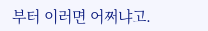부터 이러면 어쩌냐고.